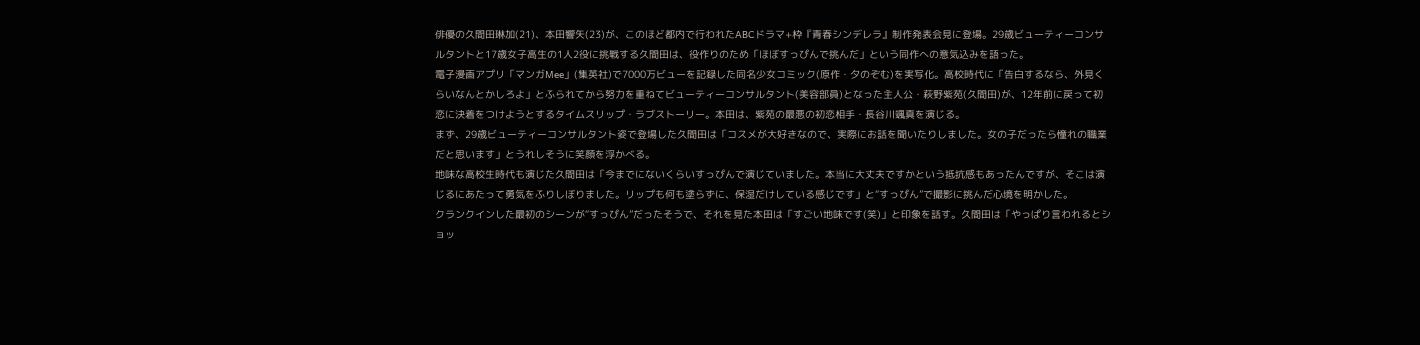俳優の久間田琳加(21)、本田響矢(23)が、このほど都内で行われたABCドラマ+枠『青春シンデレラ』制作発表会見に登場。29歳ビューティーコンサルタントと17歳女子高生の1人2役に挑戦する久間田は、役作りのため「ほぼすっぴんで挑んだ」という同作への意気込みを語った。
電子漫画アプリ「マンガMee」(集英社)で7000万ビューを記録した同名少女コミック(原作・夕のぞむ)を実写化。高校時代に「告白するなら、外見くらいなんとかしろよ」とふられてから努力を重ねてビューティーコンサルタント(美容部員)となった主人公・萩野紫苑(久間田)が、12年前に戻って初恋に決着をつけようとするタイムスリップ・ラブストーリー。本田は、紫苑の最悪の初恋相手・長谷川颯真を演じる。
まず、29歳ビューティーコンサルタント姿で登場した久間田は「コスメが大好きなので、実際にお話を聞いたりしました。女の子だったら憧れの職業だと思います」とうれしそうに笑顔を浮かべる。
地味な高校生時代も演じた久間田は「今までにないくらいすっぴんで演じていました。本当に大丈夫ですかという抵抗感もあったんですが、そこは演じるにあたって勇気をふりしぼりました。リップも何も塗らずに、保湿だけしている感じです」と“すっぴん”で撮影に挑んだ心境を明かした。
クランクインした最初のシーンが“すっぴん”だったそうで、それを見た本田は「すごい地味です(笑)」と印象を話す。久間田は「やっぱり言われるとショッ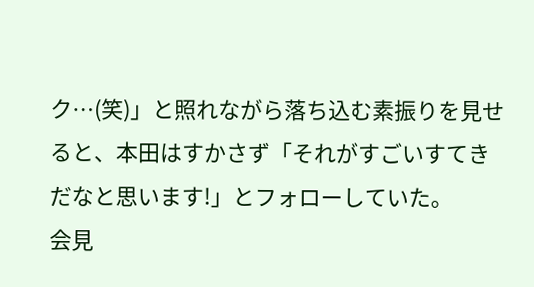ク…(笑)」と照れながら落ち込む素振りを見せると、本田はすかさず「それがすごいすてきだなと思います!」とフォローしていた。
会見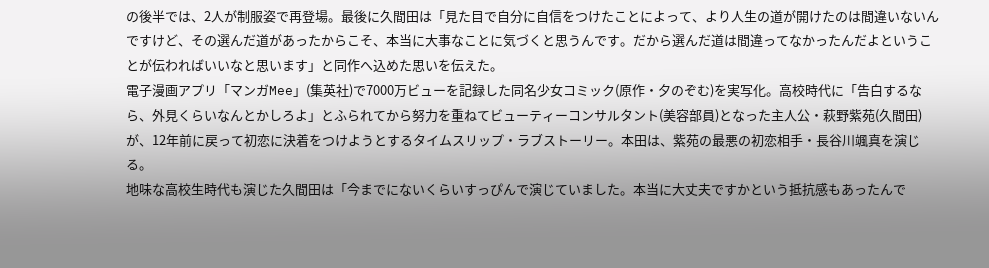の後半では、2人が制服姿で再登場。最後に久間田は「見た目で自分に自信をつけたことによって、より人生の道が開けたのは間違いないんですけど、その選んだ道があったからこそ、本当に大事なことに気づくと思うんです。だから選んだ道は間違ってなかったんだよということが伝わればいいなと思います」と同作へ込めた思いを伝えた。
電子漫画アプリ「マンガMee」(集英社)で7000万ビューを記録した同名少女コミック(原作・夕のぞむ)を実写化。高校時代に「告白するなら、外見くらいなんとかしろよ」とふられてから努力を重ねてビューティーコンサルタント(美容部員)となった主人公・萩野紫苑(久間田)が、12年前に戻って初恋に決着をつけようとするタイムスリップ・ラブストーリー。本田は、紫苑の最悪の初恋相手・長谷川颯真を演じる。
地味な高校生時代も演じた久間田は「今までにないくらいすっぴんで演じていました。本当に大丈夫ですかという抵抗感もあったんで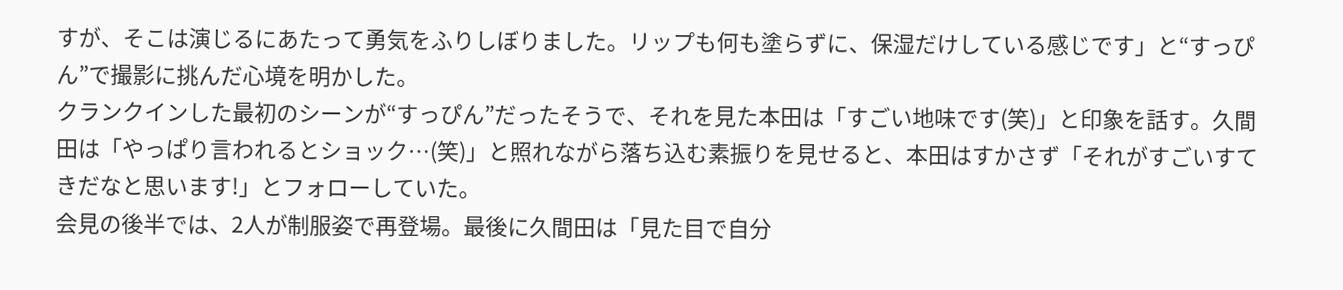すが、そこは演じるにあたって勇気をふりしぼりました。リップも何も塗らずに、保湿だけしている感じです」と“すっぴん”で撮影に挑んだ心境を明かした。
クランクインした最初のシーンが“すっぴん”だったそうで、それを見た本田は「すごい地味です(笑)」と印象を話す。久間田は「やっぱり言われるとショック…(笑)」と照れながら落ち込む素振りを見せると、本田はすかさず「それがすごいすてきだなと思います!」とフォローしていた。
会見の後半では、2人が制服姿で再登場。最後に久間田は「見た目で自分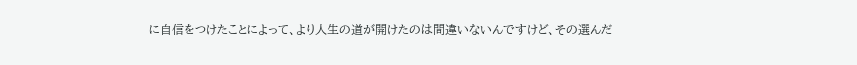に自信をつけたことによって、より人生の道が開けたのは間違いないんですけど、その選んだ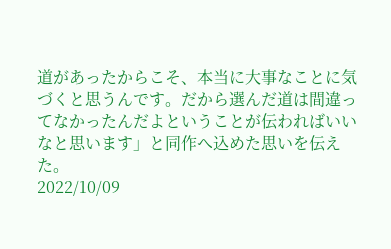道があったからこそ、本当に大事なことに気づくと思うんです。だから選んだ道は間違ってなかったんだよということが伝わればいいなと思います」と同作へ込めた思いを伝えた。
2022/10/09